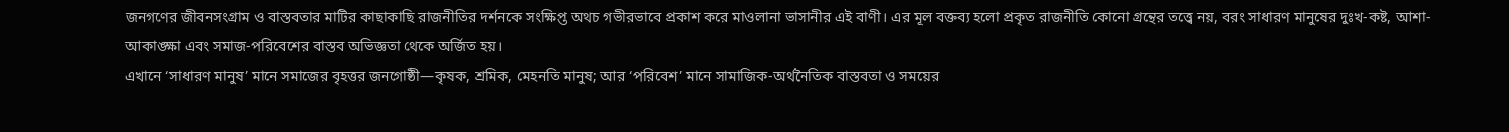জনগণের জীবনসংগ্রাম ও বাস্তবতার মাটির কাছাকাছি রাজনীতির দর্শনকে সংক্ষিপ্ত অথচ গভীরভাবে প্রকাশ করে মাওলানা ভাসানীর এই বাণী। এর মূল বক্তব্য হলো প্রকৃত রাজনীতি কোনো গ্রন্থের তত্ত্বে নয়, বরং সাধারণ মানুষের দুঃখ-কষ্ট, আশা-আকাঙ্ক্ষা এবং সমাজ-পরিবেশের বাস্তব অভিজ্ঞতা থেকে অর্জিত হয়।
এখানে ‘সাধারণ মানুষ’ মানে সমাজের বৃহত্তর জনগোষ্ঠী—কৃষক, শ্রমিক, মেহনতি মানুষ; আর ‘পরিবেশ’ মানে সামাজিক-অর্থনৈতিক বাস্তবতা ও সময়ের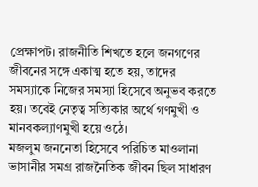প্রেক্ষাপট। রাজনীতি শিখতে হলে জনগণের জীবনের সঙ্গে একাত্ম হতে হয়, তাদের সমস্যাকে নিজের সমস্যা হিসেবে অনুভব করতে হয়। তবেই নেতৃত্ব সত্যিকার অর্থে গণমুখী ও মানবকল্যাণমুখী হয়ে ওঠে।
মজলুম জননেতা হিসেবে পরিচিত মাওলানা ভাসানীর সমগ্র রাজনৈতিক জীবন ছিল সাধারণ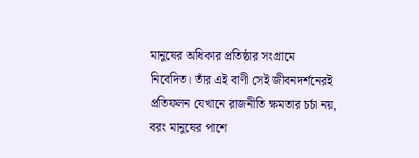মানুষের অধিকার প্রতিষ্ঠার সংগ্রামে নিবেদিত। তাঁর এই বাণী সেই জীবনদর্শনেরই প্রতিফলন যেখানে রাজনীতি ক্ষমতার চর্চা নয়, বরং মানুষের পাশে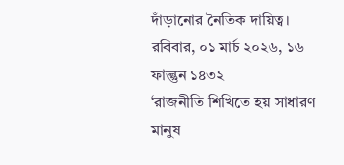দাঁড়ানোর নৈতিক দায়িত্ব।
রবিবার, ০১ মার্চ ২০২৬, ১৬ ফাল্গুন ১৪৩২
‘রাজনীতি শিখিতে হয় সাধারণ মানুষ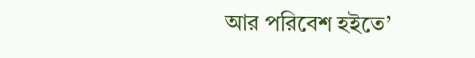আর পরিবেশ হইতে’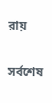রায়

সর্বশেষ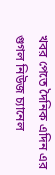খবর পেতে দৈনিক এদিন এর গুগল নিউজ চ্যানেল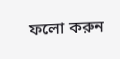ফলো করুন